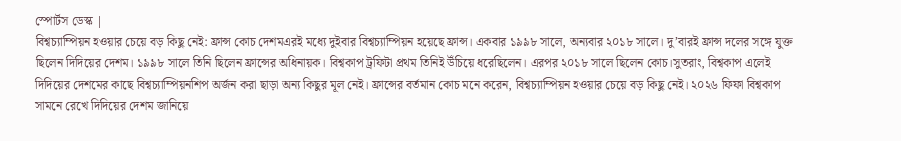স্পোর্টস ডেস্ক |
বিশ্বচ্যাম্পিয়ন হওয়ার চেয়ে বড় কিছু নেই: ফ্রান্স কোচ দেশমএরই মধ্যে দুইবার বিশ্বচ্যাম্পিয়ন হয়েছে ফ্রান্স। একবার ১৯৯৮ সালে, অন্যবার ২০১৮ সালে। দু’বারই ফ্রান্স দলের সঙ্গে যুক্ত ছিলেন দিদিয়ের দেশম। ১৯৯৮ সালে তিনি ছিলেন ফ্রান্সের অধিনায়ক। বিশ্বকাপ ট্রফিটা প্রথম তিনিই উঁচিয়ে ধরেছিলেন। এরপর ২০১৮ সালে ছিলেন কোচ।সুতরাং, বিশ্বকাপ এলেই দিদিয়ের দেশমের কাছে বিশ্বচ্যাম্পিয়নশিপ অর্জন করা ছাড়া অন্য কিছুর মূল নেই। ফ্রান্সের বর্তমান কোচ মনে করেন, বিশ্বচ্যাম্পিয়ন হওয়ার চেয়ে বড় কিছু নেই। ২০২৬ ফিফা বিশ্বকাপ সামনে রেখে দিদিয়ের দেশম জানিয়ে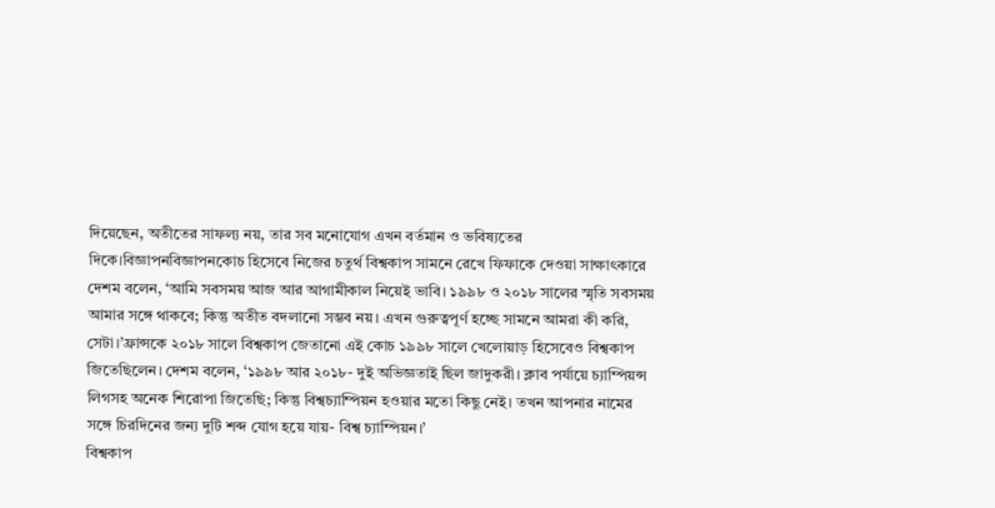দিয়েছেন, অতীতের সাফল্য নয়, তার সব মনোযোগ এখন বর্তমান ও ভবিষ্যতের দিকে।বিজ্ঞাপনবিজ্ঞাপনকোচ হিসেবে নিজের চতুর্থ বিশ্বকাপ সামনে রেখে ফিফাকে দেওয়া সাক্ষাৎকারে দেশম বলেন, ‘আমি সবসময় আজ আর আগামীকাল নিয়েই ভাবি। ১৯৯৮ ও ২০১৮ সালের স্মৃতি সবসময় আমার সঙ্গে থাকবে; কিন্তু অতীত বদলানো সম্ভব নয়। এখন গুরুত্বপূর্ণ হচ্ছে সামনে আমরা কী করি, সেটা।’ফ্রান্সকে ২০১৮ সালে বিশ্বকাপ জেতানো এই কোচ ১৯৯৮ সালে খেলোয়াড় হিসেবেও বিশ্বকাপ জিতেছিলেন। দেশম বলেন, ‘১৯৯৮ আর ২০১৮- দুই অভিজ্ঞতাই ছিল জাদুকরী। ক্লাব পর্যায়ে চ্যাম্পিয়ন্স লিগসহ অনেক শিরোপা জিতেছি; কিন্তু বিশ্বচ্যাম্পিয়ন হওয়ার মতো কিছু নেই। তখন আপনার নামের সঙ্গে চিরদিনের জন্য দুটি শব্দ যোগ হয়ে যায়- বিশ্ব চ্যাম্পিয়ন।’
বিশ্বকাপ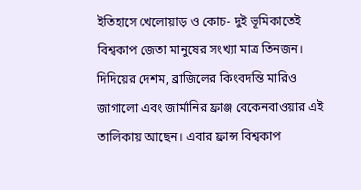ইতিহাসে খেলোয়াড় ও কোচ- দুই ভূমিকাতেই বিশ্বকাপ জেতা মানুষের সংখ্যা মাত্র তিনজন। দিদিয়ের দেশম, ব্রাজিলের কিংবদন্তি মারিও জাগালো এবং জার্মানির ফ্রাঞ্জ বেকেনবাওয়ার এই তালিকায় আছেন। এবার ফ্রান্স বিশ্বকাপ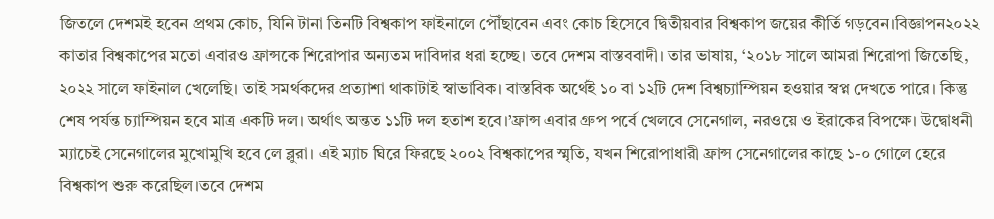জিতলে দেশমই হবেন প্রথম কোচ, যিনি টানা তিনটি বিশ্বকাপ ফাইনালে পৌঁছাবেন এবং কোচ হিসেবে দ্বিতীয়বার বিশ্বকাপ জয়ের কীর্তি গড়বেন।বিজ্ঞাপন২০২২ কাতার বিশ্বকাপের মতো এবারও ফ্রান্সকে শিরোপার অন্যতম দাবিদার ধরা হচ্ছে। তবে দেশম বাস্তববাদী। তার ভাষায়, ‘২০১৮ সালে আমরা শিরোপা জিতেছি, ২০২২ সালে ফাইনাল খেলেছি। তাই সমর্থকদের প্রত্যাশা থাকাটাই স্বাভাবিক। বাস্তবিক অর্থেই ১০ বা ১২টি দেশ বিশ্বচ্যাম্পিয়ন হওয়ার স্বপ্ন দেখতে পারে। কিন্তু শেষ পর্যন্ত চ্যাম্পিয়ন হবে মাত্র একটি দল। অর্থাৎ অন্তত ১১টি দল হতাশ হবে।’ফ্রান্স এবার গ্রুপ পর্বে খেলবে সেনেগাল, নরওয়ে ও ইরাকের বিপক্ষে। উদ্বোধনী ম্যাচেই সেনেগালের মুখোমুখি হবে লে ব্লুরা। এই ম্যাচ ঘিরে ফিরছে ২০০২ বিশ্বকাপের স্মৃতি, যখন শিরোপাধারী ফ্রান্স সেনেগালের কাছে ১-০ গোলে হেরে বিশ্বকাপ শুরু করেছিল।তবে দেশম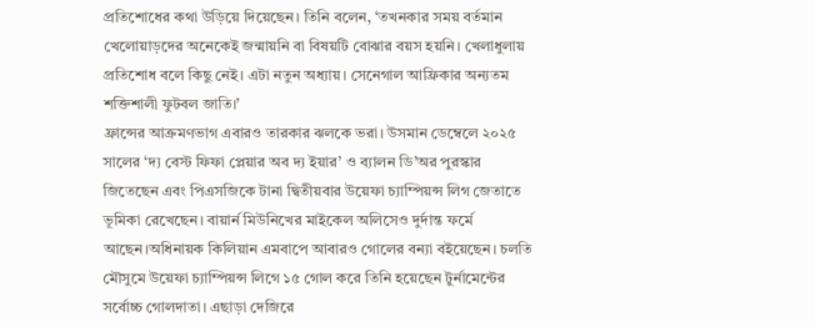প্রতিশোধের কথা উড়িয়ে দিয়েছেন। তিনি বলেন, ‘তখনকার সময় বর্তমান খেলোয়াড়দের অনেকেই জন্মায়নি বা বিষয়টি বোঝার বয়স হয়নি। খেলাধুলায় প্রতিশোধ বলে কিছু নেই। এটা নতুন অধ্যায়। সেনেগাল আফ্রিকার অন্যতম শক্তিশালী ফুটবল জাতি।’
ফ্রান্সের আক্রমণভাগ এবারও তারকার ঝলকে ভরা। উসমান ডেম্বেলে ২০২৫ সালের ‘দ্য বেস্ট ফিফা প্লেয়ার অব দ্য ইয়ার’ ও ব্যালন ডি’অর পুরস্কার জিতেছেন এবং পিএসজিকে টানা দ্বিতীয়বার উয়েফা চ্যাম্পিয়ন্স লিগ জেতাতে ভূমিকা রেখেছেন। বায়ার্ন মিউনিখের মাইকেল অলিসেও দুর্দান্ত ফর্মে আছেন।অধিনায়ক কিলিয়ান এমবাপে আবারও গোলের বন্যা বইয়েছেন। চলতি মৌসুমে উয়েফা চ্যাম্পিয়ন্স লিগে ১৫ গোল করে তিনি হয়েছেন টুর্নামেন্টের সর্বোচ্চ গোলদাতা। এছাড়া দেজিরে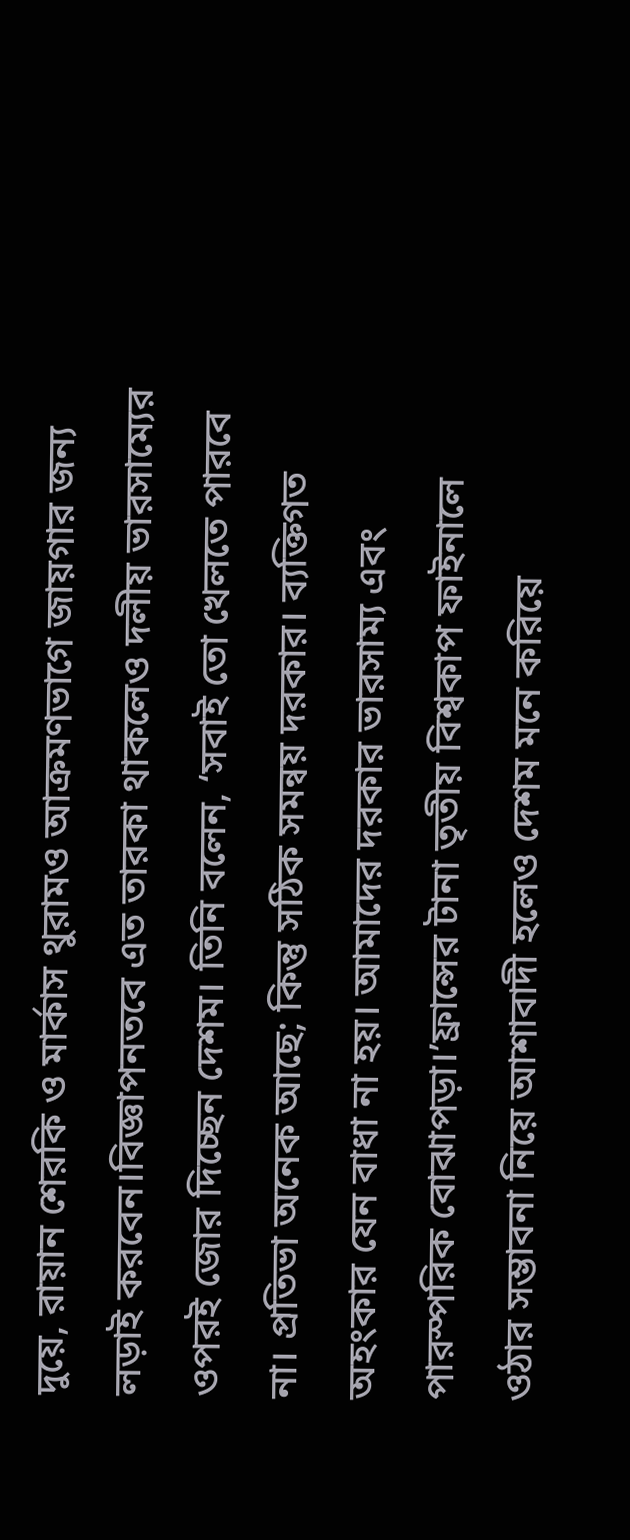দুয়ে, রায়ান শেরকি ও মার্কাস থুরামও আক্রমণভাগে জায়গার জন্য লড়াই করবেন।বিজ্ঞাপনতবে এত তারকা থাকলেও দলীয় ভারসাম্যের ওপরই জোর দিচ্ছেন দেশম। তিনি বলেন, ‘সবাই তো খেলতে পারবে না। প্রতিভা অনেক আছে; কিন্তু সঠিক সমন্বয় দরকার। ব্যক্তিগত অহংকার যেন বাধা না হয়। আমাদের দরকার ভারসাম্য এবং পারস্পরিক বোঝাপড়া।’ফ্রান্সের টানা তৃতীয় বিশ্বকাপ ফাইনালে ওঠার সম্ভাবনা নিয়ে আশাবাদী হলেও দেশম মনে করিয়ে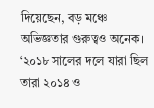দিয়েছেন, বড় মঞ্চে অভিজ্ঞতার গুরুত্বও অনেক। ‘২০১৮ সালের দলে যারা ছিল তারা ২০১৪ ও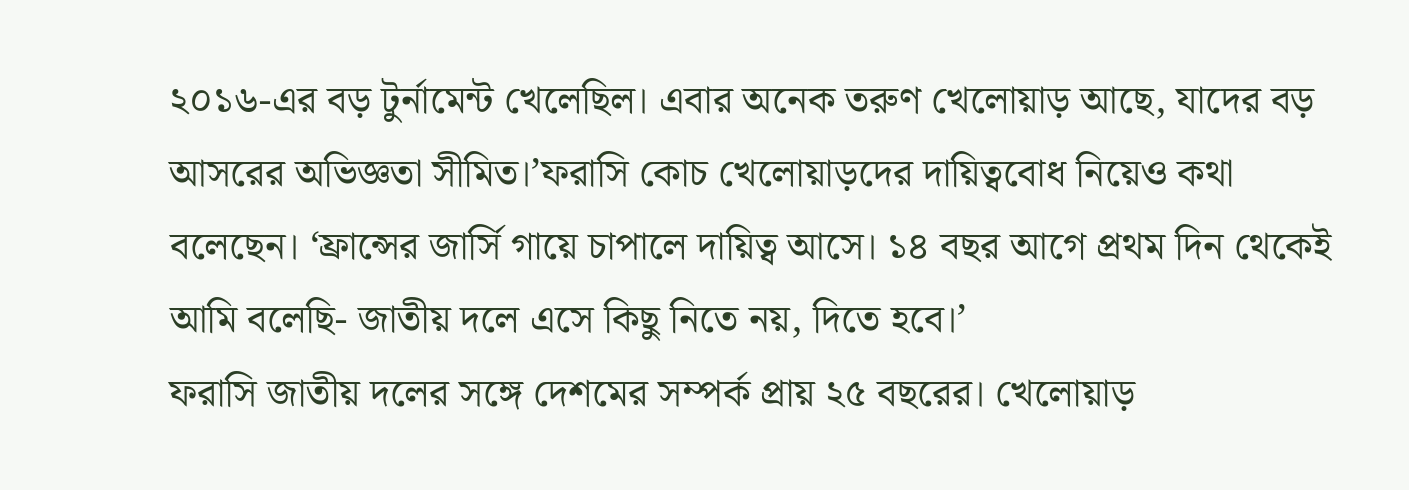২০১৬-এর বড় টুর্নামেন্ট খেলেছিল। এবার অনেক তরুণ খেলোয়াড় আছে, যাদের বড় আসরের অভিজ্ঞতা সীমিত।’ফরাসি কোচ খেলোয়াড়দের দায়িত্ববোধ নিয়েও কথা বলেছেন। ‘ফ্রান্সের জার্সি গায়ে চাপালে দায়িত্ব আসে। ১৪ বছর আগে প্রথম দিন থেকেই আমি বলেছি- জাতীয় দলে এসে কিছু নিতে নয়, দিতে হবে।’
ফরাসি জাতীয় দলের সঙ্গে দেশমের সম্পর্ক প্রায় ২৫ বছরের। খেলোয়াড়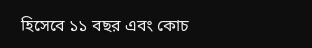হিসেবে ১১ বছর এবং কোচ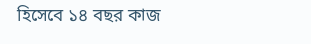হিসেবে ১৪ বছর কাজ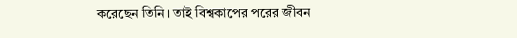করেছেন তিনি। তাই বিশ্বকাপের পরের জীবন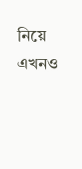নিয়ে এখনও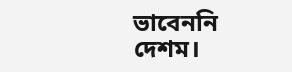ভাবেননি দেশম।